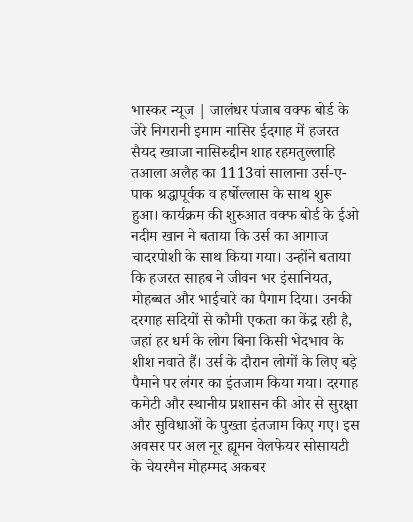भास्कर न्यूज | जालंधर पंजाब वक्फ बोर्ड के जेरे निगरानी इमाम नासिर ईदगाह में हजरत सैयद ख्वाजा नासिरुद्दीन शाह रहमतुल्लाहि तआला अलैह का 1113वां सालाना उर्स-ए-पाक श्रद्धापूर्वक व हर्षोल्लास के साथ शुरू हुआ। कार्यक्रम की शुरुआत वक्फ बोर्ड के ईओ नदीम खान ने बताया कि उर्स का आगाज चादरपोशी के साथ किया गया। उन्होंने बताया कि हजरत साहब ने जीवन भर इंसानियत, मोहब्बत और भाईचारे का पैगाम दिया। उनकी दरगाह सदियों से कौमी एकता का केंद्र रही है, जहां हर धर्म के लोग बिना किसी भेदभाव के शीश नवाते हैं। उर्स के दौरान लोगों के लिए बड़े पैमाने पर लंगर का इंतजाम किया गया। दरगाह कमेटी और स्थानीय प्रशासन की ओर से सुरक्षा और सुविधाओं के पुख्ता इंतजाम किए गए। इस अवसर पर अल नूर ह्यूमन वेलफेयर सोसायटी के चेयरमैन मोहम्मद अकबर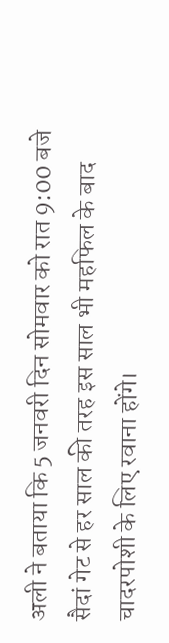अली ने बताया कि 5 जनवरी दिन सोमवार को रात 9:00 बजे सैदां गेट से हर साल की तरह इस साल भी महफिल के बाद चादरपोशी के लिए रवाना होंगे।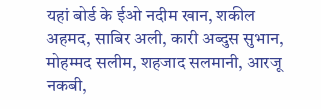यहां बोर्ड के ईओ नदीम खान, शकील अहमद, साबिर अली, कारी अब्दुस सुभान, मोहम्मद सलीम, शहजाद सलमानी, आरजू नकबी,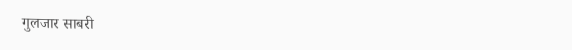गुलजार साबरी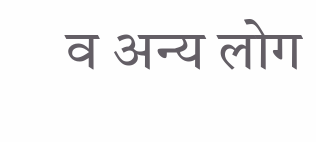व अन्य लोग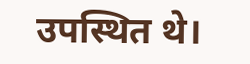उपस्थित थे।